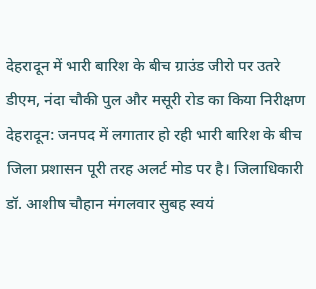देहरादून में भारी बारिश के बीच ग्राउंड जीरो पर उतरे डीएम, नंदा चौकी पुल और मसूरी रोड का किया निरीक्षण
देहरादून: जनपद में लगातार हो रही भारी बारिश के बीच जिला प्रशासन पूरी तरह अलर्ट मोड पर है। जिलाधिकारी डॉ. आशीष चौहान मंगलवार सुबह स्वयं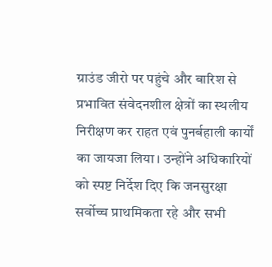ग्राउंड जीरो पर पहुंचे और बारिश से प्रभावित संवेदनशील क्षेत्रों का स्थलीय निरीक्षण कर राहत एवं पुनर्बहाली कार्यों का जायजा लिया। उन्होंने अधिकारियों को स्पष्ट निर्देश दिए कि जनसुरक्षा सर्वोच्च प्राथमिकता रहे और सभी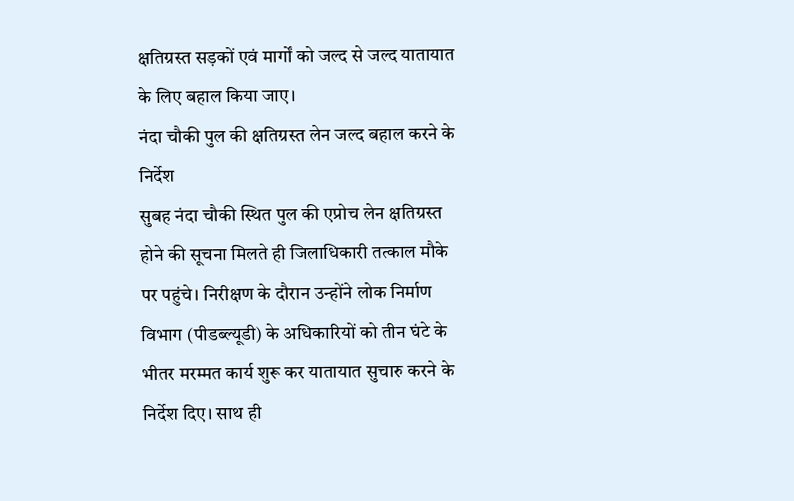क्षतिग्रस्त सड़कों एवं मार्गों को जल्द से जल्द यातायात के लिए बहाल किया जाए।
नंदा चौकी पुल की क्षतिग्रस्त लेन जल्द बहाल करने के निर्देश
सुबह नंदा चौकी स्थित पुल की एप्रोच लेन क्षतिग्रस्त होने की सूचना मिलते ही जिलाधिकारी तत्काल मौके पर पहुंचे। निरीक्षण के दौरान उन्होंने लोक निर्माण विभाग (पीडब्ल्यूडी) के अधिकारियों को तीन घंटे के भीतर मरम्मत कार्य शुरू कर यातायात सुचारु करने के निर्देश दिए। साथ ही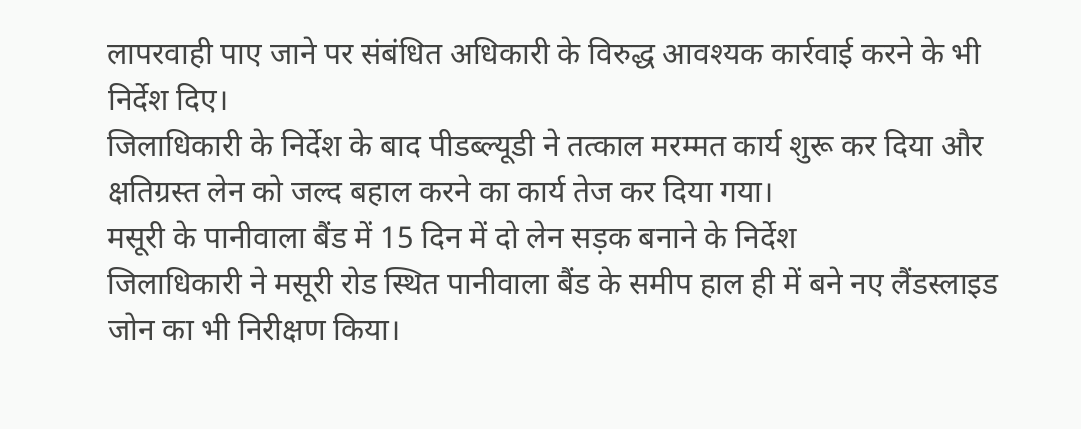लापरवाही पाए जाने पर संबंधित अधिकारी के विरुद्ध आवश्यक कार्रवाई करने के भी निर्देश दिए।
जिलाधिकारी के निर्देश के बाद पीडब्ल्यूडी ने तत्काल मरम्मत कार्य शुरू कर दिया और क्षतिग्रस्त लेन को जल्द बहाल करने का कार्य तेज कर दिया गया।
मसूरी के पानीवाला बैंड में 15 दिन में दो लेन सड़क बनाने के निर्देश
जिलाधिकारी ने मसूरी रोड स्थित पानीवाला बैंड के समीप हाल ही में बने नए लैंडस्लाइड जोन का भी निरीक्षण किया।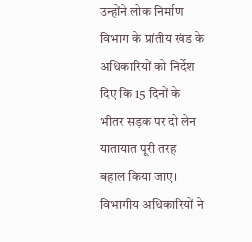उन्होंने लोक निर्माण विभाग के प्रांतीय खंड के अधिकारियों को निर्देश दिए कि 15 दिनों के भीतर सड़क पर दो लेन यातायात पूरी तरह बहाल किया जाए।
विभागीय अधिकारियों ने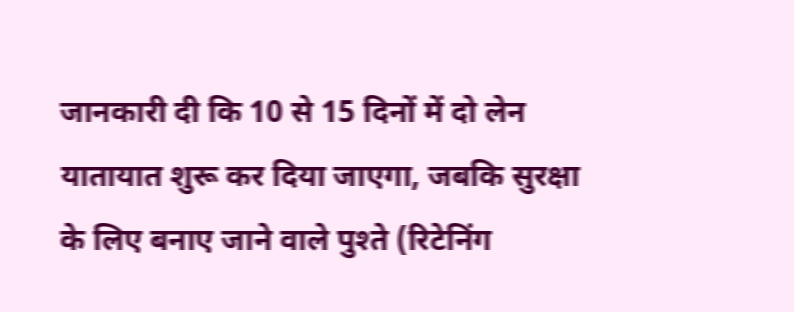जानकारी दी कि 10 से 15 दिनों में दो लेन यातायात शुरू कर दिया जाएगा, जबकि सुरक्षा के लिए बनाए जाने वाले पुश्ते (रिटेनिंग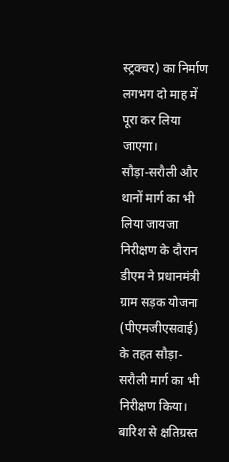स्ट्रक्चर) का निर्माण लगभग दो माह में पूरा कर लिया जाएगा।
सौड़ा-सरौली और थानों मार्ग का भी लिया जायजा
निरीक्षण के दौरान डीएम ने प्रधानमंत्री ग्राम सड़क योजना (पीएमजीएसवाई) के तहत सौड़ा-सरौली मार्ग का भी निरीक्षण किया। बारिश से क्षतिग्रस्त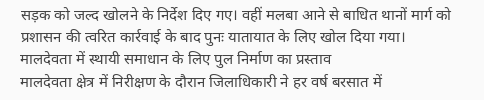सड़क को जल्द खोलने के निर्देश दिए गए। वहीं मलबा आने से बाधित थानों मार्ग को प्रशासन की त्वरित कार्रवाई के बाद पुनः यातायात के लिए खोल दिया गया।
मालदेवता में स्थायी समाधान के लिए पुल निर्माण का प्रस्ताव
मालदेवता क्षेत्र में निरीक्षण के दौरान जिलाधिकारी ने हर वर्ष बरसात में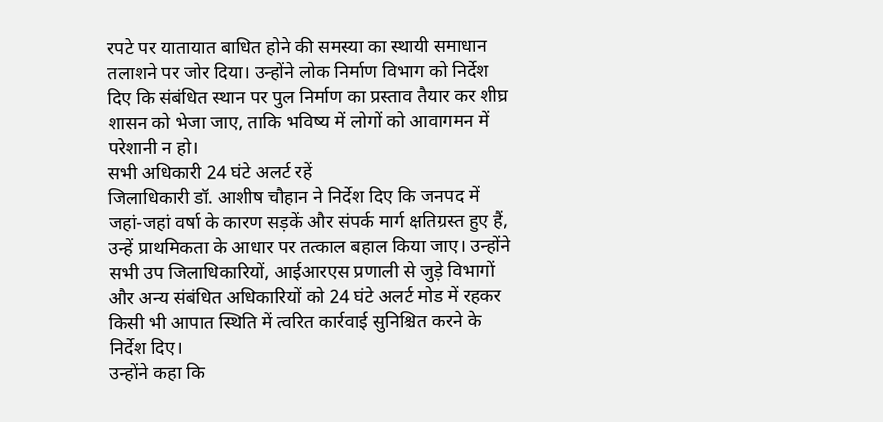रपटे पर यातायात बाधित होने की समस्या का स्थायी समाधान तलाशने पर जोर दिया। उन्होंने लोक निर्माण विभाग को निर्देश दिए कि संबंधित स्थान पर पुल निर्माण का प्रस्ताव तैयार कर शीघ्र शासन को भेजा जाए, ताकि भविष्य में लोगों को आवागमन में परेशानी न हो।
सभी अधिकारी 24 घंटे अलर्ट रहें
जिलाधिकारी डॉ. आशीष चौहान ने निर्देश दिए कि जनपद में जहां-जहां वर्षा के कारण सड़कें और संपर्क मार्ग क्षतिग्रस्त हुए हैं, उन्हें प्राथमिकता के आधार पर तत्काल बहाल किया जाए। उन्होंने सभी उप जिलाधिकारियों, आईआरएस प्रणाली से जुड़े विभागों और अन्य संबंधित अधिकारियों को 24 घंटे अलर्ट मोड में रहकर किसी भी आपात स्थिति में त्वरित कार्रवाई सुनिश्चित करने के निर्देश दिए।
उन्होंने कहा कि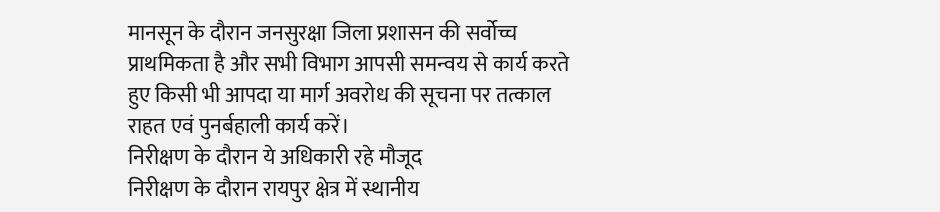मानसून के दौरान जनसुरक्षा जिला प्रशासन की सर्वोच्च प्राथमिकता है और सभी विभाग आपसी समन्वय से कार्य करते हुए किसी भी आपदा या मार्ग अवरोध की सूचना पर तत्काल राहत एवं पुनर्बहाली कार्य करें।
निरीक्षण के दौरान ये अधिकारी रहे मौजूद
निरीक्षण के दौरान रायपुर क्षेत्र में स्थानीय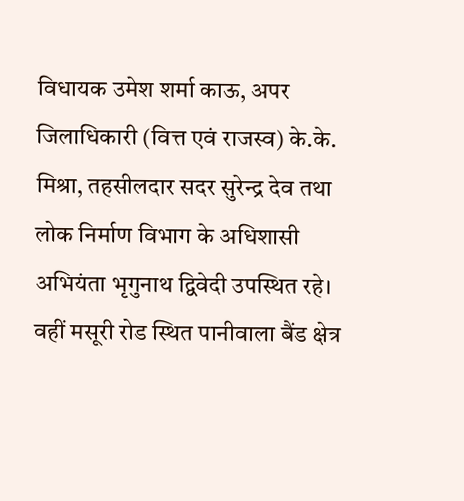विधायक उमेश शर्मा काऊ, अपर जिलाधिकारी (वित्त एवं राजस्व) के.के. मिश्रा, तहसीलदार सदर सुरेन्द्र देव तथा लोक निर्माण विभाग के अधिशासी अभियंता भृगुनाथ द्विवेदी उपस्थित रहे। वहीं मसूरी रोड स्थित पानीवाला बैंड क्षेत्र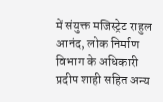में संयुक्त मजिस्ट्रेट राहुल आनंद, लोक निर्माण विभाग के अधिकारी प्रदीप शाही सहित अन्य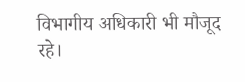विभागीय अधिकारी भी मौजूद रहे।